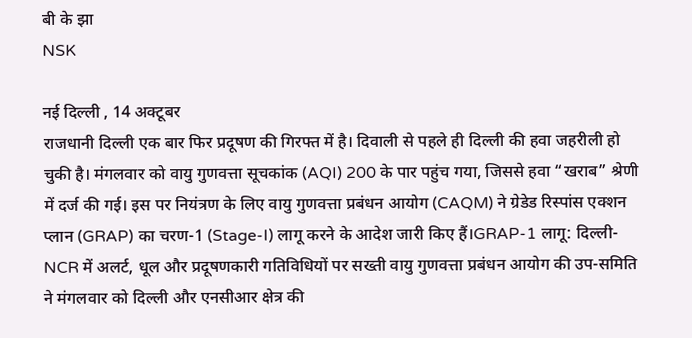बी के झा
NSK

नई दिल्ली , 14 अक्टूबर
राजधानी दिल्ली एक बार फिर प्रदूषण की गिरफ्त में है। दिवाली से पहले ही दिल्ली की हवा जहरीली हो चुकी है। मंगलवार को वायु गुणवत्ता सूचकांक (AQI) 200 के पार पहुंच गया, जिससे हवा “खराब” श्रेणी में दर्ज की गई। इस पर नियंत्रण के लिए वायु गुणवत्ता प्रबंधन आयोग (CAQM) ने ग्रेडेड रिस्पांस एक्शन प्लान (GRAP) का चरण-1 (Stage-I) लागू करने के आदेश जारी किए हैं।GRAP-1 लागू: दिल्ली-NCR में अलर्ट, धूल और प्रदूषणकारी गतिविधियों पर सख्ती वायु गुणवत्ता प्रबंधन आयोग की उप-समिति ने मंगलवार को दिल्ली और एनसीआर क्षेत्र की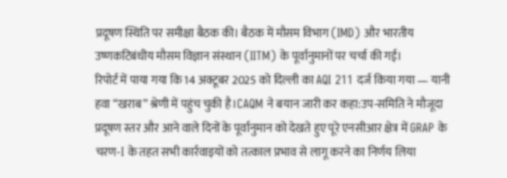प्रदूषण स्थिति पर समीक्षा बैठक की। बैठक में मौसम विभाग (IMD) और भारतीय उष्णकटिबंधीय मौसम विज्ञान संस्थान (IITM) के पूर्वानुमानों पर चर्चा की गई।
रिपोर्ट में पाया गया कि 14 अक्टूबर 2025 को दिल्ली का AQI 211 दर्ज किया गया — यानी हवा “खराब” श्रेणी में पहुंच चुकी है।CAQM ने बयान जारी कर कहा:उप-समिति ने मौजूदा प्रदूषण स्तर और आने वाले दिनों के पूर्वानुमान को देखते हुए पूरे एनसीआर क्षेत्र में GRAP के चरण-I के तहत सभी कार्रवाइयों को तत्काल प्रभाव से लागू करने का निर्णय लिया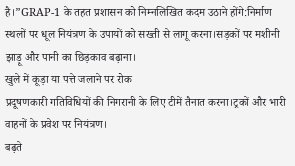है।”GRAP-1 के तहत प्रशासन को निम्नलिखित कदम उठाने होंगे:निर्माण स्थलों पर धूल नियंत्रण के उपायों को सख्ती से लागू करना।सड़कों पर मशीनी झाड़ू और पानी का छिड़काव बढ़ाना।
खुले में कूड़ा या पत्ते जलाने पर रोक
प्रदूषणकारी गतिविधियों की निगरानी के लिए टीमें तैनात करना।ट्रकों और भारी वाहनों के प्रवेश पर नियंत्रण।
बढ़ते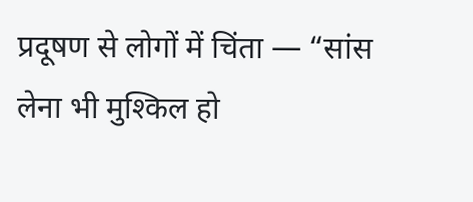प्रदूषण से लोगों में चिंता — “सांस लेना भी मुश्किल हो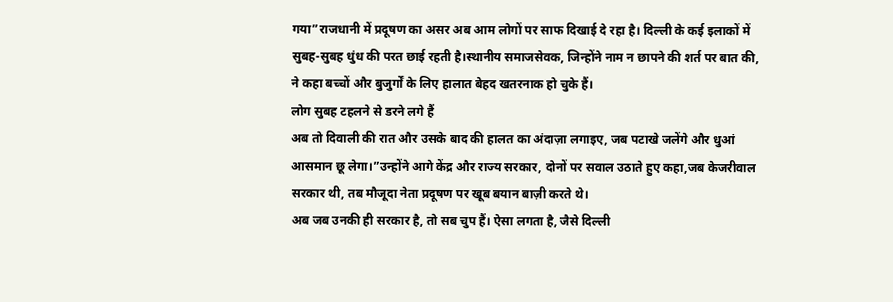गया”राजधानी में प्रदूषण का असर अब आम लोगों पर साफ दिखाई दे रहा है। दिल्ली के कई इलाकों में सुबह-सुबह धुंध की परत छाई रहती है।स्थानीय समाजसेवक, जिन्होंने नाम न छापने की शर्त पर बात की, ने कहा बच्चों और बुजुर्गों के लिए हालात बेहद खतरनाक हो चुके हैं।
लोग सुबह टहलने से डरने लगे हैं
अब तो दिवाली की रात और उसके बाद की हालत का अंदाज़ा लगाइए, जब पटाखे जलेंगे और धुआं आसमान छू लेगा।”उन्होंने आगे केंद्र और राज्य सरकार, दोनों पर सवाल उठाते हुए कहा,जब केजरीवाल सरकार थी, तब मौजूदा नेता प्रदूषण पर खूब बयान बाज़ी करते थे।
अब जब उनकी ही सरकार है, तो सब चुप हैं। ऐसा लगता है, जैसे दिल्ली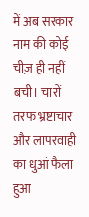में अब सरकार नाम की कोई चीज़ ही नहीं बची। चारों तरफ भ्रष्टाचार और लापरवाही का धुआं फैला हुआ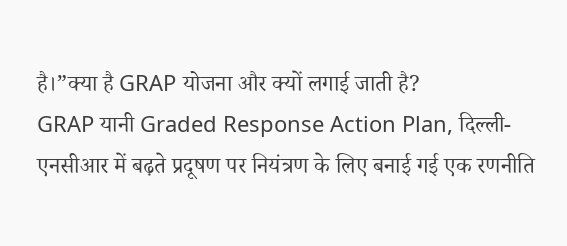है।”क्या है GRAP योजना और क्यों लगाई जाती है?
GRAP यानी Graded Response Action Plan, दिल्ली-एनसीआर में बढ़ते प्रदूषण पर नियंत्रण के लिए बनाई गई एक रणनीति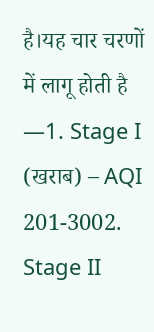है।यह चार चरणों में लागू होती है —1. Stage I (खराब) – AQI 201-3002. Stage II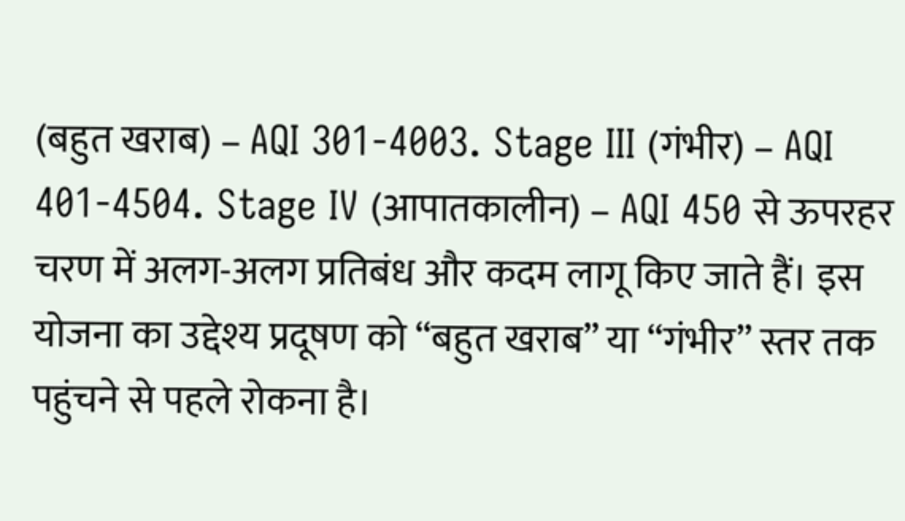(बहुत खराब) – AQI 301-4003. Stage III (गंभीर) – AQI 401-4504. Stage IV (आपातकालीन) – AQI 450 से ऊपरहर चरण में अलग-अलग प्रतिबंध और कदम लागू किए जाते हैं। इस योजना का उद्देश्य प्रदूषण को “बहुत खराब” या “गंभीर” स्तर तक पहुंचने से पहले रोकना है।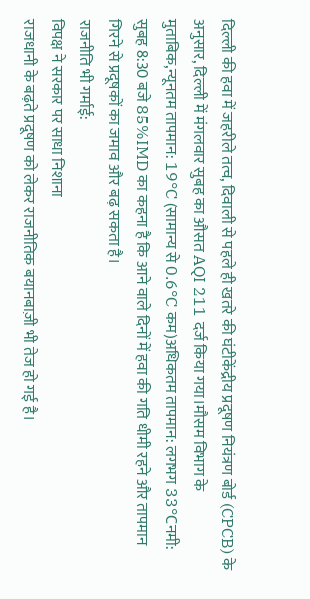दिल्ली की हवा में जहरीले तत्व, दिवाली से पहले ही खतरे की घंटीकेंद्रीय प्रदूषण नियंत्रण बोर्ड (CPCB) के अनुसार, दिल्ली में मंगलवार सुबह का औसत AQI 211 दर्ज किया गया।मौसम विभाग के मुताबिक,न्यूनतम तापमान: 19°C (सामान्य से 0.6°C कम)अधिकतम तापमान: लगभग 33°Cनमी: सुबह 8:30 बजे 85%IMD का कहना है कि आने वाले दिनों में हवा की गति धीमी रहने और तापमान गिरने से प्रदूषकों का जमाव और बढ़ सकता है।
राजनीति भी गर्माई:
विपक्ष ने सरकार पर साधा निशाना
राजधानी के बढ़ते प्रदूषण को लेकर राजनीतिक बयानबाज़ी भी तेज हो गई है।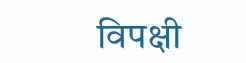विपक्षी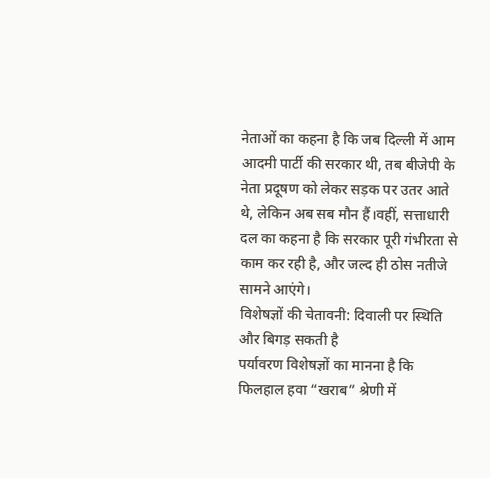नेताओं का कहना है कि जब दिल्ली में आम आदमी पार्टी की सरकार थी, तब बीजेपी के नेता प्रदूषण को लेकर सड़क पर उतर आते थे, लेकिन अब सब मौन हैं।वहीं, सत्ताधारी दल का कहना है कि सरकार पूरी गंभीरता से काम कर रही है, और जल्द ही ठोस नतीजे सामने आएंगे।
विशेषज्ञों की चेतावनी: दिवाली पर स्थिति और बिगड़ सकती है
पर्यावरण विशेषज्ञों का मानना है कि फिलहाल हवा “खराब” श्रेणी में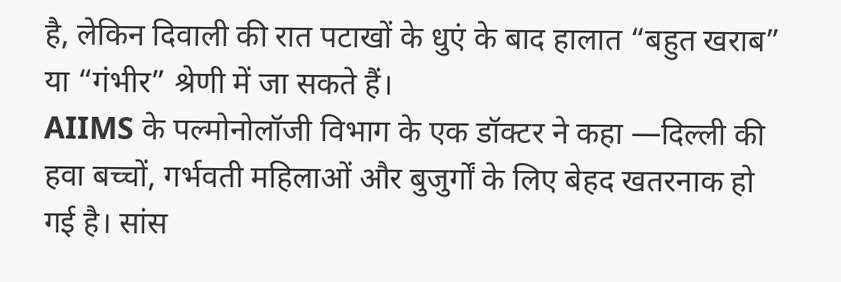है, लेकिन दिवाली की रात पटाखों के धुएं के बाद हालात “बहुत खराब” या “गंभीर” श्रेणी में जा सकते हैं।
AIIMS के पल्मोनोलॉजी विभाग के एक डॉक्टर ने कहा —दिल्ली की हवा बच्चों, गर्भवती महिलाओं और बुजुर्गों के लिए बेहद खतरनाक हो गई है। सांस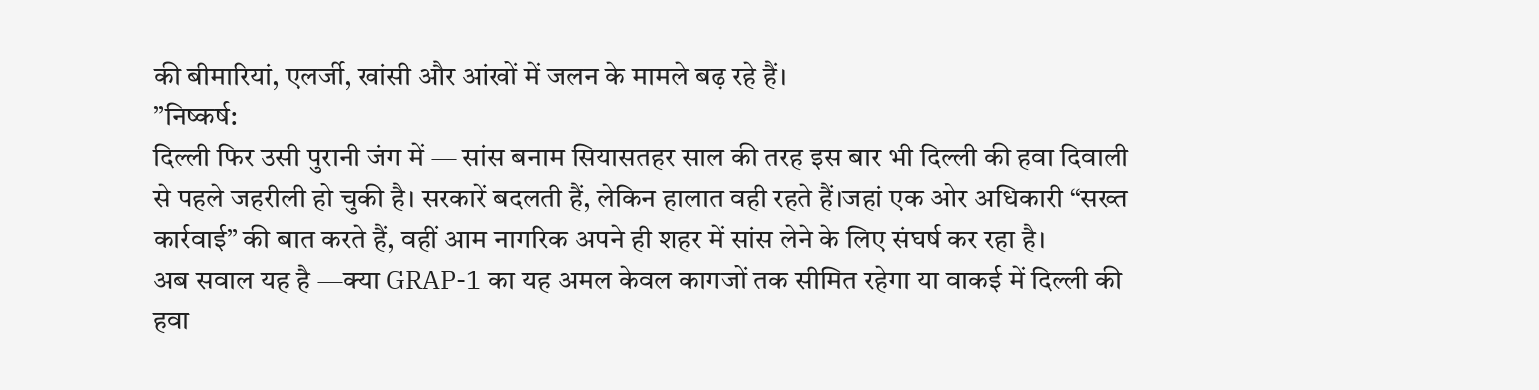की बीमारियां, एलर्जी, खांसी और आंखों में जलन के मामले बढ़ रहे हैं।
”निष्कर्ष:
दिल्ली फिर उसी पुरानी जंग में — सांस बनाम सियासतहर साल की तरह इस बार भी दिल्ली की हवा दिवाली से पहले जहरीली हो चुकी है। सरकारें बदलती हैं, लेकिन हालात वही रहते हैं।जहां एक ओर अधिकारी “सख्त कार्रवाई” की बात करते हैं, वहीं आम नागरिक अपने ही शहर में सांस लेने के लिए संघर्ष कर रहा है।
अब सवाल यह है —क्या GRAP-1 का यह अमल केवल कागजों तक सीमित रहेगा या वाकई में दिल्ली की हवा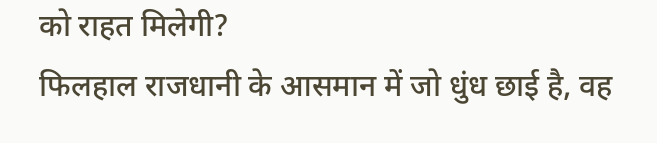को राहत मिलेगी?
फिलहाल राजधानी के आसमान में जो धुंध छाई है, वह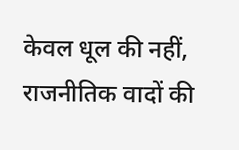केवल धूल की नहीं, राजनीतिक वादों की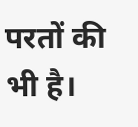परतों की भी है।